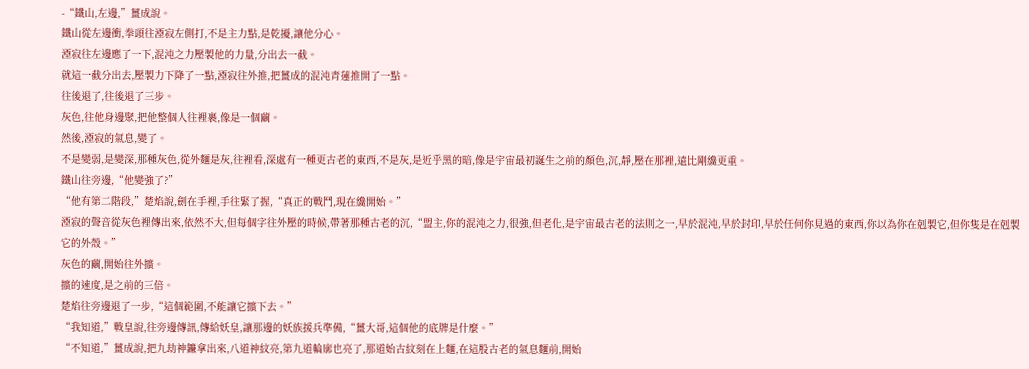-“鐵山,左邊,”薑成說。
鐵山從左邊衝,拳頭往湮寂左側打,不是主力點,是乾擾,讓他分心。
湮寂往左邊應了一下,混沌之力壓製他的力量,分出去一截。
就這一截分出去,壓製力下降了一點,湮寂往外推,把薑成的混沌青蓮推開了一點。
往後退了,往後退了三步。
灰色,往他身邊聚,把他整個人往裡裹,像是一個繭。
然後,湮寂的氣息,變了。
不是變弱,是變深,那種灰色,從外麵是灰,往裡看,深處有一種更古老的東西,不是灰,是近乎黑的暗,像是宇宙最初誕生之前的顏色,沉,靜,壓在那裡,遠比剛纔更重。
鐵山往旁邊,“他變強了?”
“他有第二階段,”楚焰說,劍在手裡,手往緊了握,“真正的戰鬥,現在纔開始。”
湮寂的聲音從灰色裡傳出來,依然不大,但每個字往外壓的時候,帶著那種古老的沉,“盟主,你的混沌之力,很強,但老化,是宇宙最古老的法則之一,早於混沌,早於封印,早於任何你見過的東西,你以為你在剋製它,但你隻是在剋製它的外殼。”
灰色的繭,開始往外擴。
擴的速度,是之前的三倍。
楚焰往旁邊退了一步,“這個範圍,不能讓它擴下去。”
“我知道,”戰皇說,往旁邊傳訊,傳給妖皇,讓那邊的妖族援兵準備,“薑大哥,這個他的底牌是什麼。”
“不知道,”薑成說,把九劫神鐮拿出來,八道神紋亮,第九道輪廓也亮了,那道始古紋刻在上麵,在這股古老的氣息麵前,開始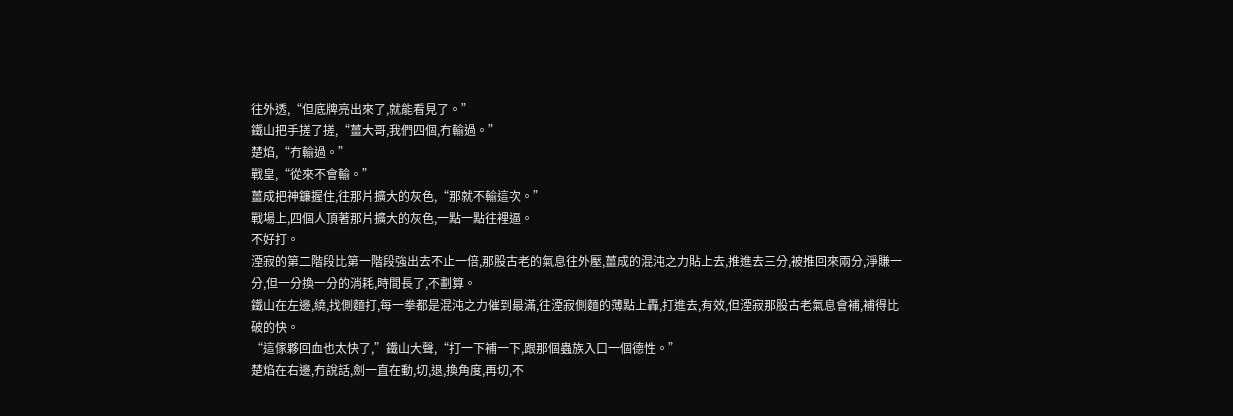往外透,“但底牌亮出來了,就能看見了。”
鐵山把手搓了搓,“薑大哥,我們四個,冇輸過。”
楚焰,“冇輸過。”
戰皇,“從來不會輸。”
薑成把神鐮握住,往那片擴大的灰色,“那就不輸這次。”
戰場上,四個人頂著那片擴大的灰色,一點一點往裡逼。
不好打。
湮寂的第二階段比第一階段強出去不止一倍,那股古老的氣息往外壓,薑成的混沌之力貼上去,推進去三分,被推回來兩分,淨賺一分,但一分換一分的消耗,時間長了,不劃算。
鐵山在左邊,繞,找側麵打,每一拳都是混沌之力催到最滿,往湮寂側麵的薄點上轟,打進去,有效,但湮寂那股古老氣息會補,補得比破的快。
“這傢夥回血也太快了,”鐵山大聲,“打一下補一下,跟那個蟲族入口一個德性。”
楚焰在右邊,冇說話,劍一直在動,切,退,換角度,再切,不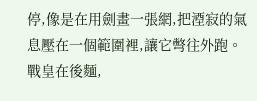停,像是在用劍畫一張網,把湮寂的氣息壓在一個範圍裡,讓它彆往外跑。
戰皇在後麵,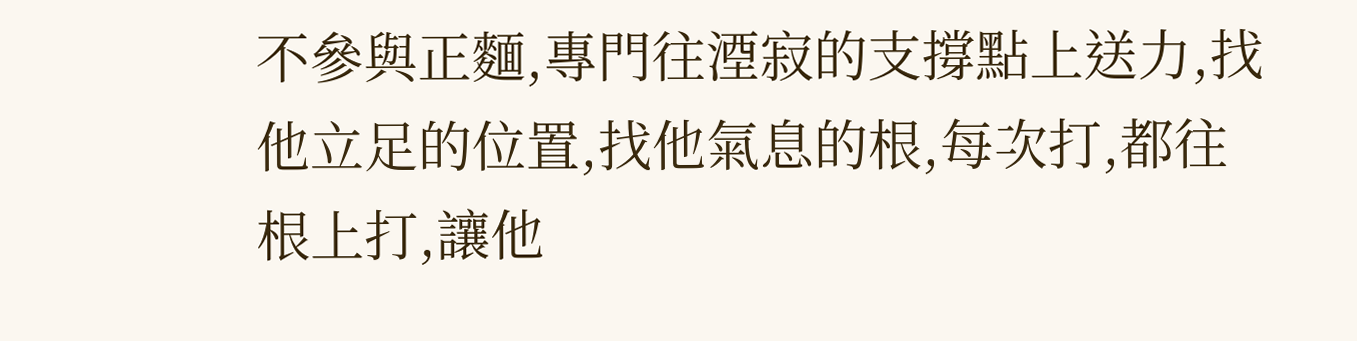不參與正麵,專門往湮寂的支撐點上送力,找他立足的位置,找他氣息的根,每次打,都往根上打,讓他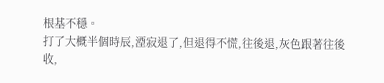根基不穩。
打了大概半個時辰,湮寂退了,但退得不慌,往後退,灰色跟著往後收,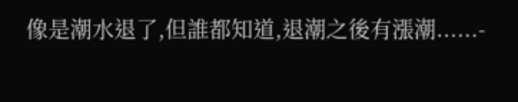像是潮水退了,但誰都知道,退潮之後有漲潮......-